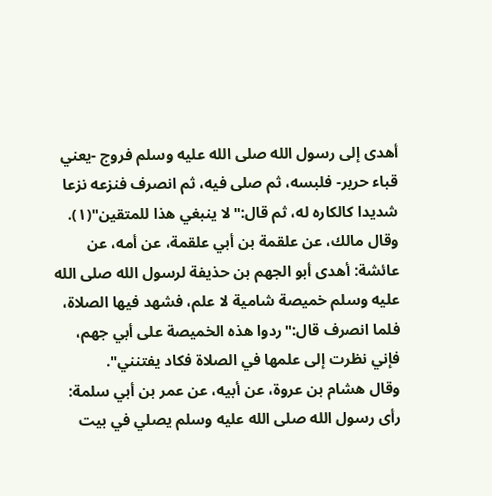أهدى إلى رسول الله صلى الله عليه وسلم فروج -يعني قباء حرير- فلبسه، ثم صلى فيه، ثم انصرف فنزعه نزعا شديدا كالكاره له، ثم قال:"لا ينبغي هذا للمتقين"(١).
وقال مالك، عن علقمة بن أبي علقمة، عن أمه، عن عائشة: أهدى أبو الجهم بن حذيفة لرسول الله صلى الله عليه وسلم خميصة شامية لا علم، فشهد فيها الصلاة، فلما انصرف قال:"ردوا هذه الخميصة على أبي جهم، فإني نظرت إلى علمها في الصلاة فكاد يفتنني".
وقال هشام بن عروة، عن أبيه، عن عمر بن أبي سلمة: رأى رسول الله صلى الله عليه وسلم يصلي في بيت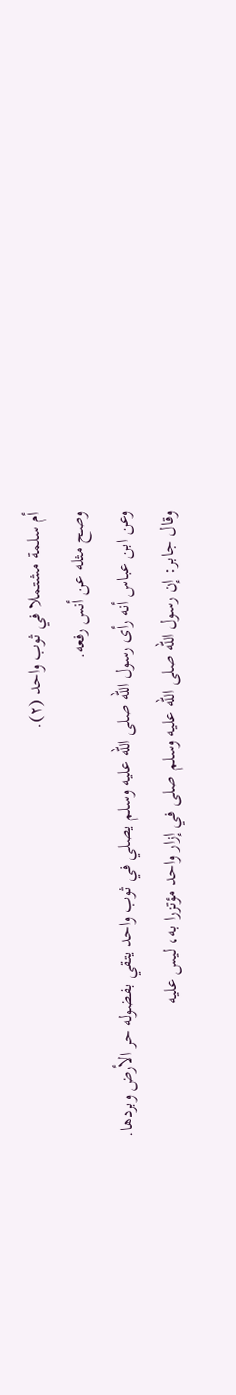أم سلمة مشتملا في ثوب واحد (٢).
وصح مثله عن أنس رفعه.
وعن ابن عباس أنه رأى رسول الله صلى الله عليه وسلم يصلي في ثوب واحد يتقي بفضوله حر الأرض وبردها.
وقال جابر: إن رسول الله صلى الله عليه وسلم صلى في إزار واحد مؤتزرا به، ليس عليه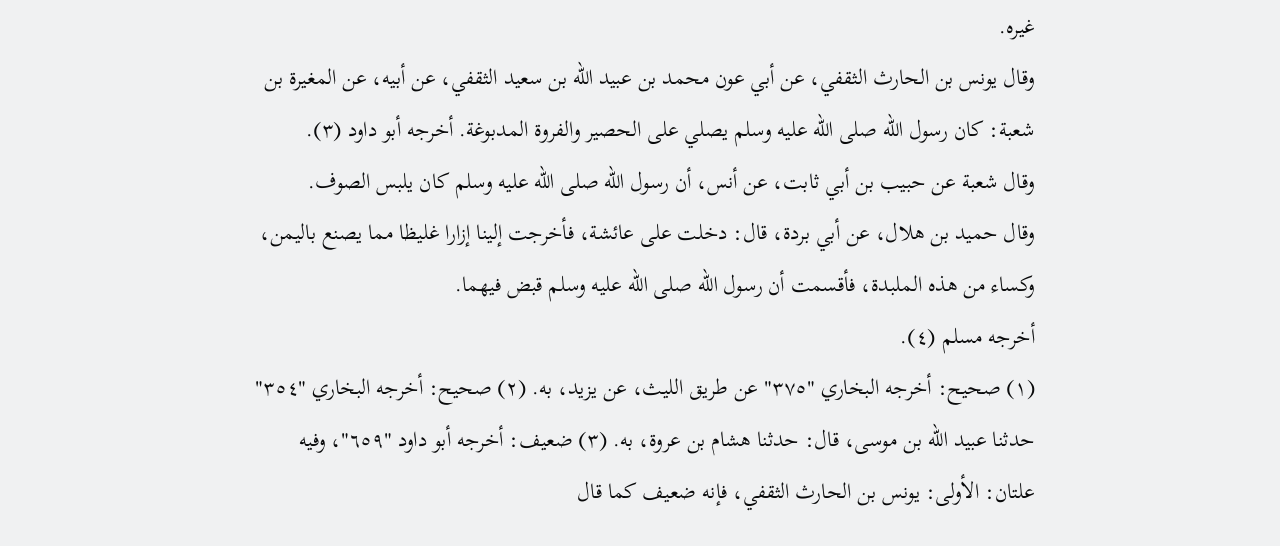غيره.
وقال يونس بن الحارث الثقفي، عن أبي عون محمد بن عبيد الله بن سعيد الثقفي، عن أبيه، عن المغيرة بن شعبة: كان رسول الله صلى الله عليه وسلم يصلي على الحصير والفروة المدبوغة. أخرجه أبو داود (٣).
وقال شعبة عن حبيب بن أبي ثابت، عن أنس، أن رسول الله صلى الله عليه وسلم كان يلبس الصوف.
وقال حميد بن هلال، عن أبي بردة، قال: دخلت على عائشة، فأخرجت إلينا إزارا غليظا مما يصنع باليمن، وكساء من هذه الملبدة، فأقسمت أن رسول الله صلى الله عليه وسلم قبض فيهما.
أخرجه مسلم (٤).
(١) صحيح: أخرجه البخاري "٣٧٥" عن طريق الليث، عن يزيد، به. (٢) صحيح: أخرجه البخاري "٣٥٤" حدثنا عبيد الله بن موسى، قال: حدثنا هشام بن عروة، به. (٣) ضعيف: أخرجه أبو داود "٦٥٩"، وفيه علتان: الأولى: يونس بن الحارث الثقفي، فإنه ضعيف كما قال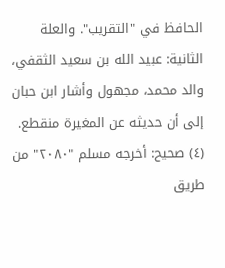الحافظ في "التقريب". والعلة الثانية: عبيد الله بن سعيد الثقفي، والد محمد، مجهول وأشار ابن حبان إلى أن حديثه عن المغيرة منقطع. (٤) صحيح: أخرجه مسلم "٢٠٨٠" من طريق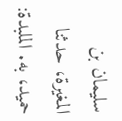سليمان بن المغيرة، حدثنا حميد، به. الملبدة: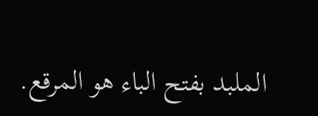الملبد بفتح الباء هو المرقع.